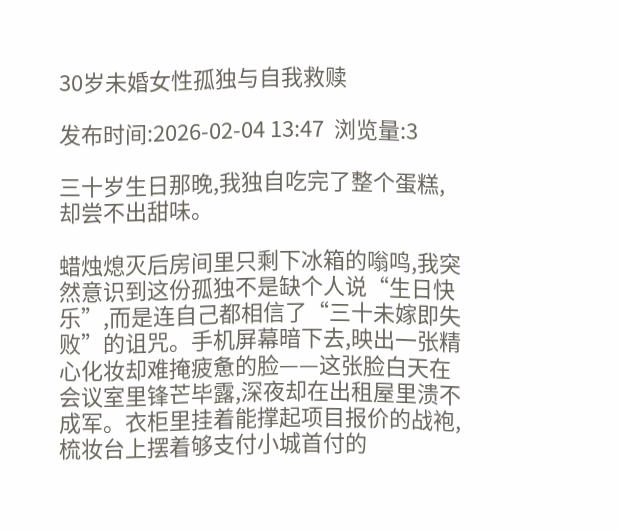30岁未婚女性孤独与自我救赎

发布时间:2026-02-04 13:47  浏览量:3

三十岁生日那晚,我独自吃完了整个蛋糕,却尝不出甜味。

蜡烛熄灭后房间里只剩下冰箱的嗡鸣,我突然意识到这份孤独不是缺个人说“生日快乐”,而是连自己都相信了“三十未嫁即失败”的诅咒。手机屏幕暗下去,映出一张精心化妆却难掩疲惫的脸——这张脸白天在会议室里锋芒毕露,深夜却在出租屋里溃不成军。衣柜里挂着能撑起项目报价的战袍,梳妆台上摆着够支付小城首付的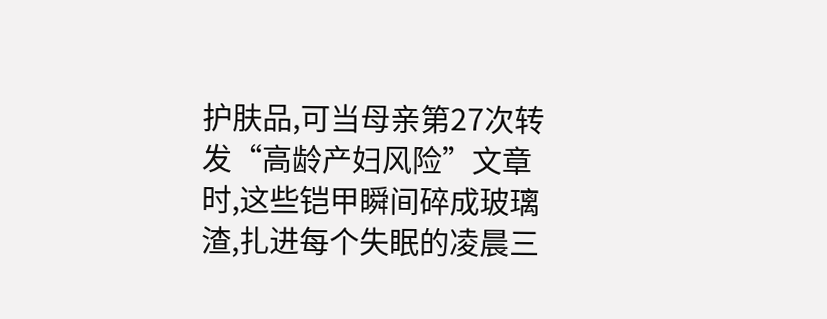护肤品,可当母亲第27次转发“高龄产妇风险”文章时,这些铠甲瞬间碎成玻璃渣,扎进每个失眠的凌晨三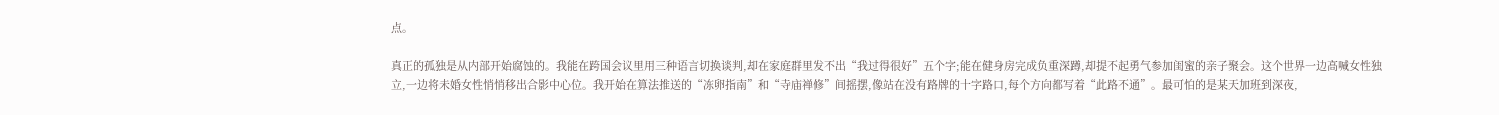点。

真正的孤独是从内部开始腐蚀的。我能在跨国会议里用三种语言切换谈判,却在家庭群里发不出“我过得很好”五个字;能在健身房完成负重深蹲,却提不起勇气参加闺蜜的亲子聚会。这个世界一边高喊女性独立,一边将未婚女性悄悄移出合影中心位。我开始在算法推送的“冻卵指南”和“寺庙禅修”间摇摆,像站在没有路牌的十字路口,每个方向都写着“此路不通”。最可怕的是某天加班到深夜,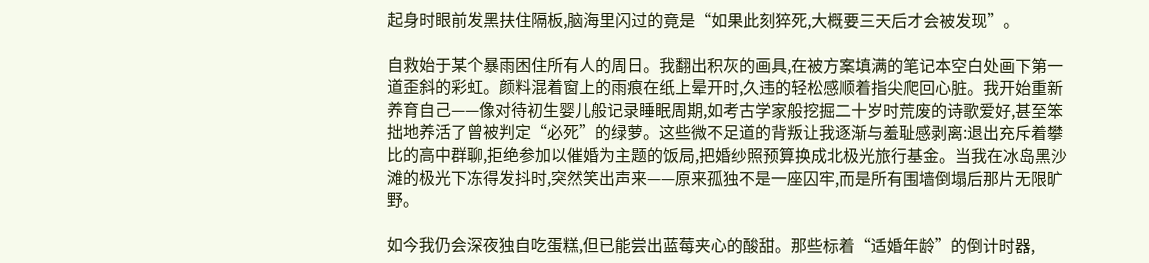起身时眼前发黑扶住隔板,脑海里闪过的竟是“如果此刻猝死,大概要三天后才会被发现”。

自救始于某个暴雨困住所有人的周日。我翻出积灰的画具,在被方案填满的笔记本空白处画下第一道歪斜的彩虹。颜料混着窗上的雨痕在纸上晕开时,久违的轻松感顺着指尖爬回心脏。我开始重新养育自己——像对待初生婴儿般记录睡眠周期,如考古学家般挖掘二十岁时荒废的诗歌爱好,甚至笨拙地养活了曾被判定“必死”的绿萝。这些微不足道的背叛让我逐渐与羞耻感剥离:退出充斥着攀比的高中群聊,拒绝参加以催婚为主题的饭局,把婚纱照预算换成北极光旅行基金。当我在冰岛黑沙滩的极光下冻得发抖时,突然笑出声来——原来孤独不是一座囚牢,而是所有围墙倒塌后那片无限旷野。

如今我仍会深夜独自吃蛋糕,但已能尝出蓝莓夹心的酸甜。那些标着“适婚年龄”的倒计时器,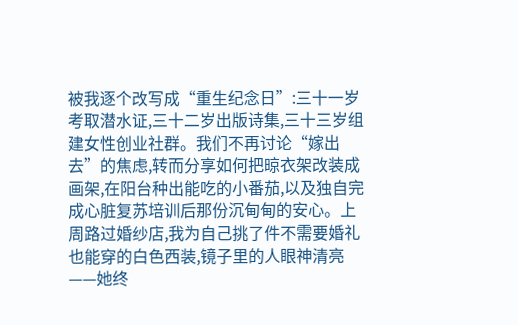被我逐个改写成“重生纪念日”:三十一岁考取潜水证,三十二岁出版诗集,三十三岁组建女性创业社群。我们不再讨论“嫁出去”的焦虑,转而分享如何把晾衣架改装成画架,在阳台种出能吃的小番茄,以及独自完成心脏复苏培训后那份沉甸甸的安心。上周路过婚纱店,我为自己挑了件不需要婚礼也能穿的白色西装,镜子里的人眼神清亮——她终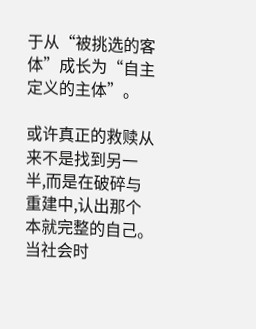于从“被挑选的客体”成长为“自主定义的主体”。

或许真正的救赎从来不是找到另一半,而是在破碎与重建中,认出那个本就完整的自己。当社会时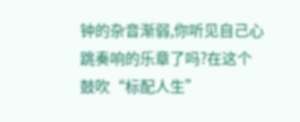钟的杂音渐弱,你听见自己心跳奏响的乐章了吗?在这个鼓吹“标配人生”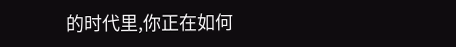的时代里,你正在如何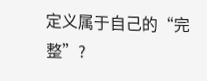定义属于自己的“完整”?